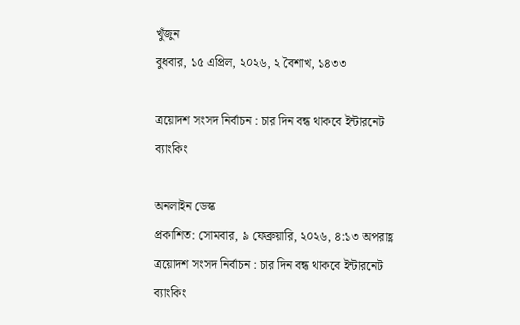খুঁজুন
বুধবার, ১৫ এপ্রিল, ২০২৬, ২ বৈশাখ, ১৪৩৩

ত্রয়োদশ সংসদ নির্বাচন : চার দিন বন্ধ থাকবে ইন্টারনেট ব্যাংকিং

অনলাইন ডেস্ক
প্রকাশিত: সোমবার, ৯ ফেব্রুয়ারি, ২০২৬, ৪:১৩ অপরাহ্ণ
ত্রয়োদশ সংসদ নির্বাচন : চার দিন বন্ধ থাকবে ইন্টারনেট ব্যাংকিং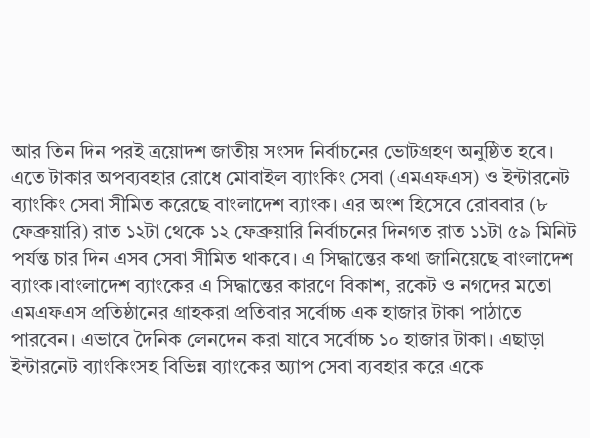আর তিন দিন পরই ত্রয়োদশ জাতীয় সংসদ নির্বাচনের ভোটগ্রহণ অনুষ্ঠিত হবে। এতে টাকার অপব্যবহার রোধে মোবাইল ব্যাংকিং সেবা (এমএফএস) ও ইন্টারনেট ব্যাংকিং সেবা সীমিত করেছে বাংলাদেশ ব্যাংক। এর অংশ হিসেবে রোববার (৮ ফেব্রুয়ারি) রাত ১২টা থেকে ১২ ফেব্রুয়ারি নির্বাচনের দিনগত রাত ১১টা ৫৯ মিনিট পর্যন্ত চার দিন এসব সেবা সীমিত থাকবে। এ সিদ্ধান্তের কথা জানিয়েছে বাংলাদেশ ব্যাংক।বাংলাদেশ ব্যাংকের এ সিদ্ধান্তের কারণে বিকাশ, রকেট ও নগদের মতো এমএফএস প্রতিষ্ঠানের গ্রাহকরা প্রতিবার সর্বোচ্চ এক হাজার টাকা পাঠাতে পারবেন। এভাবে দৈনিক লেনদেন করা যাবে সর্বোচ্চ ১০ হাজার টাকা। এছাড়া ইন্টারনেট ব্যাংকিংসহ বিভিন্ন ব্যাংকের অ্যাপ সেবা ব্যবহার করে একে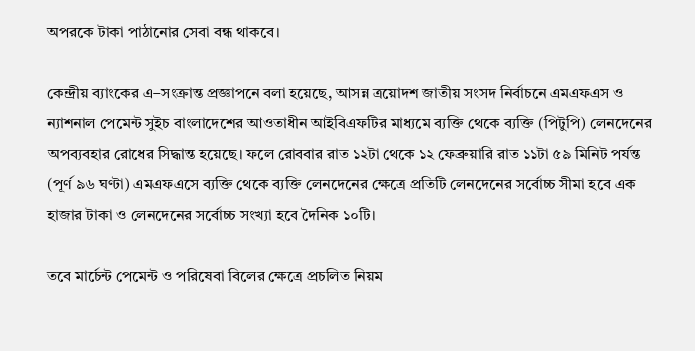অপরকে টাকা পাঠানোর সেবা বন্ধ থাকবে।

কেন্দ্রীয় ব্যাংকের এ–সংক্রান্ত প্রজ্ঞাপনে বলা হয়েছে, আসন্ন ত্রয়োদশ জাতীয় সংসদ নির্বাচনে এমএফএস ও ন্যাশনাল পেমেন্ট সুইচ বাংলাদেশের আওতাধীন আইবিএফটির মাধ্যমে ব্যক্তি থেকে ব্যক্তি (পিটুপি) লেনদেনের অপব্যবহার রোধের সিদ্ধান্ত হয়েছে। ফলে রোববার রাত ১২টা থেকে ১২ ফেব্রুয়ারি রাত ১১টা ৫৯ মিনিট পর্যন্ত (পূর্ণ ৯৬ ঘণ্টা) এমএফএসে ব্যক্তি থেকে ব্যক্তি লেনদেনের ক্ষেত্রে প্রতিটি লেনদেনের সর্বোচ্চ সীমা হবে এক হাজার টাকা ও লেনদেনের সর্বোচ্চ সংখ্যা হবে দৈনিক ১০টি।

তবে মার্চেন্ট পেমেন্ট ও পরিষেবা বিলের ক্ষেত্রে প্রচলিত নিয়ম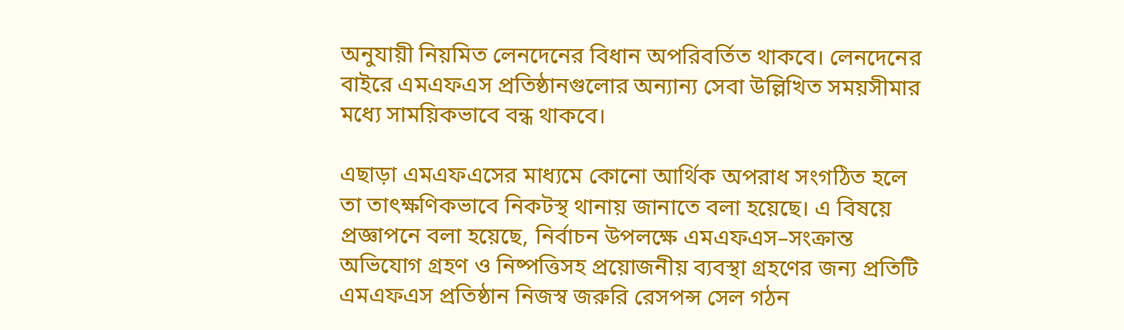অনুযায়ী নিয়মিত লেনদেনের বিধান অপরিবর্তিত থাকবে। লেনদেনের বাইরে এমএফএস প্রতিষ্ঠানগুলোর অন্যান্য সেবা উল্লিখিত সময়সীমার মধ্যে সাময়িকভাবে বন্ধ থাকবে।

এছাড়া এমএফএসের মাধ্যমে কোনো আর্থিক অপরাধ সংগঠিত হলে তা তাৎক্ষণিকভাবে নিকটস্থ থানায় জানাতে বলা হয়েছে। এ বিষয়ে প্রজ্ঞাপনে বলা হয়েছে, নির্বাচন উপলক্ষে এমএফএস–সংক্রান্ত অভিযোগ গ্রহণ ও নিষ্পত্তিসহ প্রয়োজনীয় ব্যবস্থা গ্রহণের জন্য প্রতিটি এমএফএস প্রতিষ্ঠান নিজস্ব জরুরি রেসপন্স সেল গঠন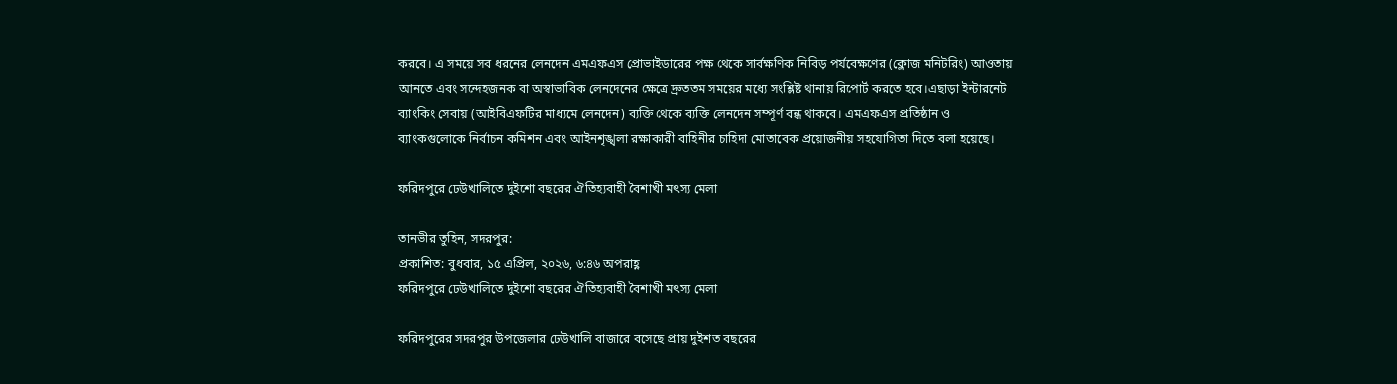করবে। এ সময়ে সব ধরনের লেনদেন এমএফএস প্রোভাইডারের পক্ষ থেকে সার্বক্ষণিক নিবিড় পর্যবেক্ষণের (ক্লোজ মনিটরিং) আওতায় আনতে এবং সন্দেহজনক বা অস্বাভাবিক লেনদেনের ক্ষেত্রে দ্রুততম সময়ের মধ্যে সংশ্লিষ্ট থানায় রিপোর্ট করতে হবে।এছাড়া ইন্টারনেট ব্যাংকিং সেবায় (আইবিএফটির মাধ্যমে লেনদেন) ব্যক্তি থেকে ব্যক্তি লেনদেন সম্পূর্ণ বন্ধ থাকবে। এমএফএস প্রতিষ্ঠান ও ব্যাংকগুলোকে নির্বাচন কমিশন এবং আইনশৃঙ্খলা রক্ষাকারী বাহিনীর চাহিদা মোতাবেক প্রয়োজনীয় সহযোগিতা দিতে বলা হয়েছে।

ফরিদপুরে ঢেউখালিতে দুইশো বছরের ঐতিহ্যবাহী বৈশাখী মৎস্য মেলা

তানভীর তুহিন, সদরপুর:
প্রকাশিত: বুধবার, ১৫ এপ্রিল, ২০২৬, ৬:৪৬ অপরাহ্ণ
ফরিদপুরে ঢেউখালিতে দুইশো বছরের ঐতিহ্যবাহী বৈশাখী মৎস্য মেলা

ফরিদপুরের সদরপুর উপজেলার ঢেউখালি বাজারে বসেছে প্রায় দুইশত বছরের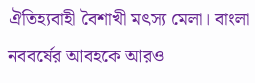ঐতিহ্যবাহী বৈশাখী মৎস্য মেলা। বাংলা নববর্ষের আবহকে আরও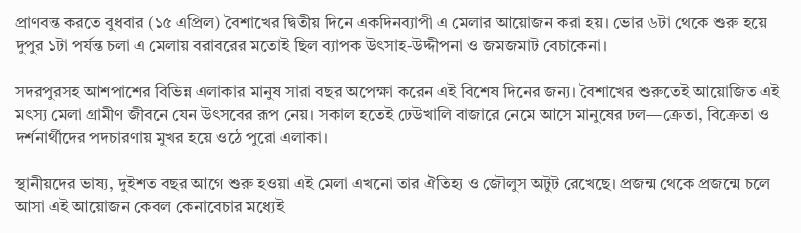প্রাণবন্ত করতে বুধবার (১৫ এপ্রিল) বৈশাখের দ্বিতীয় দিনে একদিনব্যাপী এ মেলার আয়োজন করা হয়। ভোর ৬টা থেকে শুরু হয়ে দুপুর ১টা পর্যন্ত চলা এ মেলায় বরাবরের মতোই ছিল ব্যাপক উৎসাহ-উদ্দীপনা ও জমজমাট বেচাকেনা।

সদরপুরসহ আশপাশের বিভিন্ন এলাকার মানুষ সারা বছর অপেক্ষা করেন এই বিশেষ দিনের জন্য। বৈশাখের শুরুতেই আয়োজিত এই মৎস্য মেলা গ্রামীণ জীবনে যেন উৎসবের রূপ নেয়। সকাল হতেই ঢেউখালি বাজারে নেমে আসে মানুষের ঢল—ক্রেতা, বিক্রেতা ও দর্শনার্থীদের পদচারণায় মুখর হয়ে ওঠে পুরো এলাকা।

স্থানীয়দের ভাষ্য, দুইশত বছর আগে শুরু হওয়া এই মেলা এখনো তার ঐতিহ্য ও জৌলুস অটুট রেখেছে। প্রজন্ম থেকে প্রজন্মে চলে আসা এই আয়োজন কেবল কেনাবেচার মধ্যেই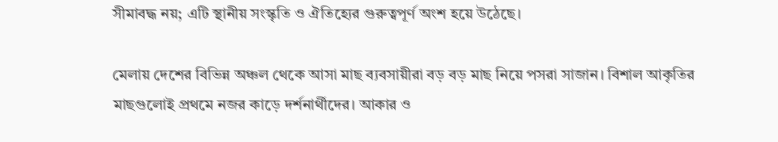সীমাবদ্ধ নয়; এটি স্থানীয় সংস্কৃতি ও ঐতিহ্যের গুরুত্বপূর্ণ অংশ হয়ে উঠেছে।

মেলায় দেশের বিভিন্ন অঞ্চল থেকে আসা মাছ ব্যবসায়ীরা বড় বড় মাছ নিয়ে পসরা সাজান। বিশাল আকৃতির মাছগুলোই প্রথমে নজর কাড়ে দর্শনার্থীদের। আকার ও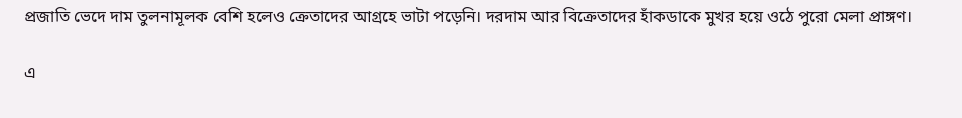প্রজাতি ভেদে দাম তুলনামূলক বেশি হলেও ক্রেতাদের আগ্রহে ভাটা পড়েনি। দরদাম আর বিক্রেতাদের হাঁকডাকে মুখর হয়ে ওঠে পুরো মেলা প্রাঙ্গণ।

এ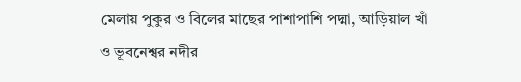মেলায় পুকুর ও বিলের মাছের পাশাপাশি পদ্মা, আড়িয়াল খাঁ ও ভূবনেশ্বর নদীর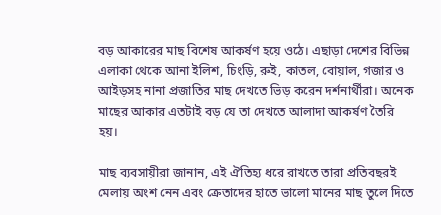বড় আকারের মাছ বিশেষ আকর্ষণ হয়ে ওঠে। এছাড়া দেশের বিভিন্ন এলাকা থেকে আনা ইলিশ, চিংড়ি, রুই, কাতল, বোয়াল, গজার ও আইড়সহ নানা প্রজাতির মাছ দেখতে ভিড় করেন দর্শনার্থীরা। অনেক মাছের আকার এতটাই বড় যে তা দেখতে আলাদা আকর্ষণ তৈরি হয়।

মাছ ব্যবসায়ীরা জানান, এই ঐতিহ্য ধরে রাখতে তারা প্রতিবছরই মেলায় অংশ নেন এবং ক্রেতাদের হাতে ভালো মানের মাছ তুলে দিতে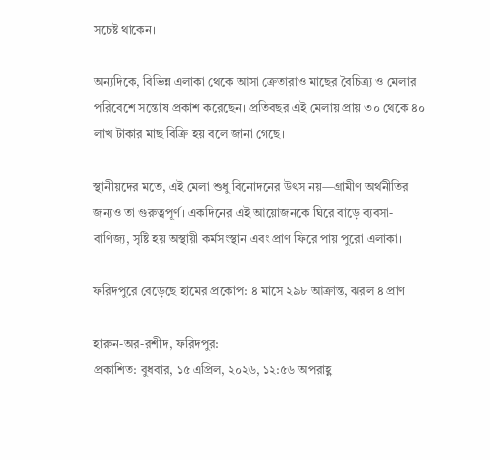সচেষ্ট থাকেন।

অন্যদিকে, বিভিন্ন এলাকা থেকে আসা ক্রেতারাও মাছের বৈচিত্র্য ও মেলার পরিবেশে সন্তোষ প্রকাশ করেছেন। প্রতিবছর এই মেলায় প্রায় ৩০ থেকে ৪০ লাখ টাকার মাছ বিক্রি হয় বলে জানা গেছে।

স্থানীয়দের মতে, এই মেলা শুধু বিনোদনের উৎস নয়—গ্রামীণ অর্থনীতির জন্যও তা গুরুত্বপূর্ণ। একদিনের এই আয়োজনকে ঘিরে বাড়ে ব্যবসা-বাণিজ্য, সৃষ্টি হয় অস্থায়ী কর্মসংস্থান এবং প্রাণ ফিরে পায় পুরো এলাকা।

ফরিদপুরে বেড়েছে হামের প্রকোপ: ৪ মাসে ২৯৮ আক্রান্ত, ঝরল ৪ প্রাণ

হারুন-অর-রশীদ, ফরিদপুর:
প্রকাশিত: বুধবার, ১৫ এপ্রিল, ২০২৬, ১২:৫৬ অপরাহ্ণ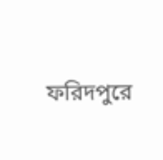ফরিদপুরে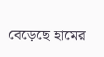বেড়েছে হামের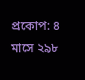প্রকোপ: ৪ মাসে ২৯৮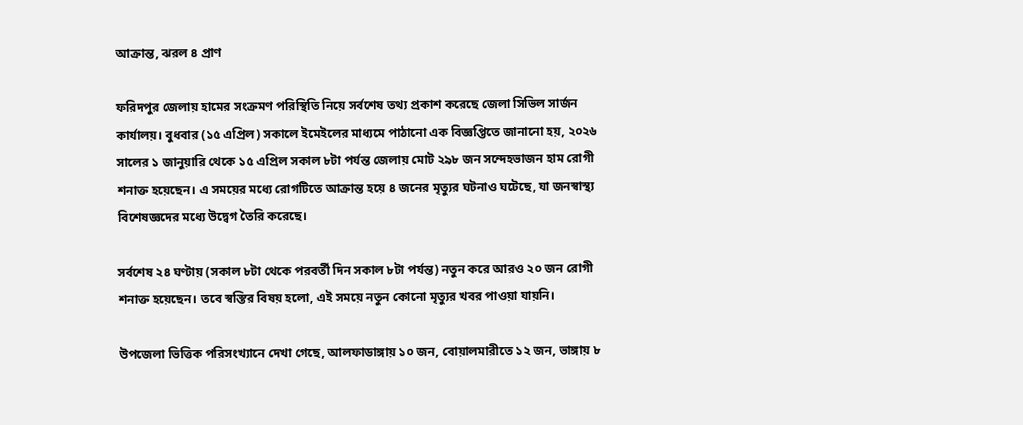আক্রান্ত, ঝরল ৪ প্রাণ

ফরিদপুর জেলায় হামের সংক্রমণ পরিস্থিতি নিয়ে সর্বশেষ তথ্য প্রকাশ করেছে জেলা সিভিল সার্জন কার্যালয়। বুধবার (১৫ এপ্রিল) সকালে ইমেইলের মাধ্যমে পাঠানো এক বিজ্ঞপ্তিতে জানানো হয়, ২০২৬ সালের ১ জানুয়ারি থেকে ১৫ এপ্রিল সকাল ৮টা পর্যন্ত জেলায় মোট ২৯৮ জন সন্দেহভাজন হাম রোগী শনাক্ত হয়েছেন। এ সময়ের মধ্যে রোগটিতে আক্রান্ত হয়ে ৪ জনের মৃত্যুর ঘটনাও ঘটেছে, যা জনস্বাস্থ্য বিশেষজ্ঞদের মধ্যে উদ্বেগ তৈরি করেছে।

সর্বশেষ ২৪ ঘণ্টায় (সকাল ৮টা থেকে পরবর্তী দিন সকাল ৮টা পর্যন্ত) নতুন করে আরও ২০ জন রোগী শনাক্ত হয়েছেন। তবে স্বস্তির বিষয় হলো, এই সময়ে নতুন কোনো মৃত্যুর খবর পাওয়া যায়নি।

উপজেলা ভিত্তিক পরিসংখ্যানে দেখা গেছে, আলফাডাঙ্গায় ১০ জন, বোয়ালমারীতে ১২ জন, ভাঙ্গায় ৮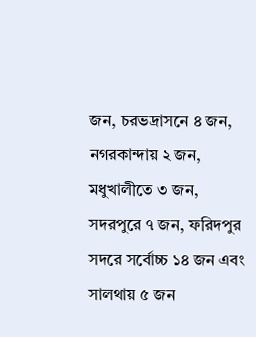জন, চরভদ্রাসনে ৪ জন, নগরকান্দায় ২ জন, মধুখালীতে ৩ জন, সদরপুরে ৭ জন, ফরিদপুর সদরে সর্বোচ্চ ১৪ জন এবং সালথায় ৫ জন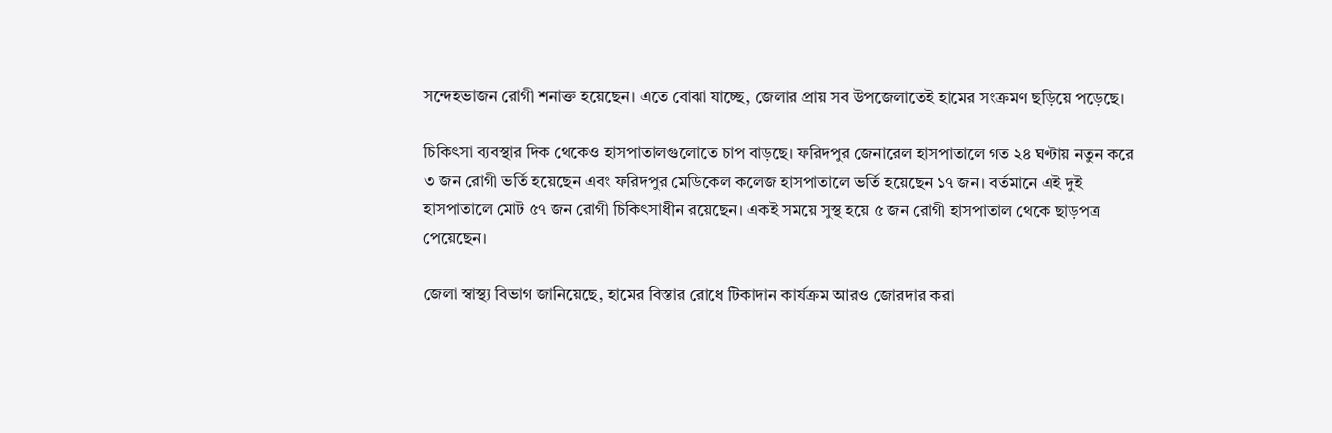সন্দেহভাজন রোগী শনাক্ত হয়েছেন। এতে বোঝা যাচ্ছে, জেলার প্রায় সব উপজেলাতেই হামের সংক্রমণ ছড়িয়ে পড়েছে।

চিকিৎসা ব্যবস্থার দিক থেকেও হাসপাতালগুলোতে চাপ বাড়ছে। ফরিদপুর জেনারেল হাসপাতালে গত ২৪ ঘণ্টায় নতুন করে ৩ জন রোগী ভর্তি হয়েছেন এবং ফরিদপুর মেডিকেল কলেজ হাসপাতালে ভর্তি হয়েছেন ১৭ জন। বর্তমানে এই দুই হাসপাতালে মোট ৫৭ জন রোগী চিকিৎসাধীন রয়েছেন। একই সময়ে সুস্থ হয়ে ৫ জন রোগী হাসপাতাল থেকে ছাড়পত্র পেয়েছেন।

জেলা স্বাস্থ্য বিভাগ জানিয়েছে, হামের বিস্তার রোধে টিকাদান কার্যক্রম আরও জোরদার করা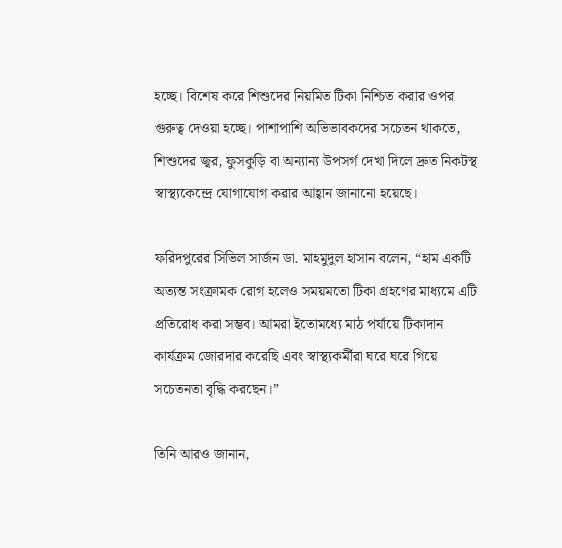হচ্ছে। বিশেষ করে শিশুদের নিয়মিত টিকা নিশ্চিত করার ওপর গুরুত্ব দেওয়া হচ্ছে। পাশাপাশি অভিভাবকদের সচেতন থাকতে, শিশুদের জ্বর, ফুসকুড়ি বা অন্যান্য উপসর্গ দেখা দিলে দ্রুত নিকটস্থ স্বাস্থ্যকেন্দ্রে যোগাযোগ করার আহ্বান জানানো হয়েছে।

ফরিদপুরের সিভিল সার্জন ডা. মাহমুদুল হাসান বলেন, “হাম একটি অত্যন্ত সংক্রামক রোগ হলেও সময়মতো টিকা গ্রহণের মাধ্যমে এটি প্রতিরোধ করা সম্ভব। আমরা ইতোমধ্যে মাঠ পর্যায়ে টিকাদান কার্যক্রম জোরদার করেছি এবং স্বাস্থ্যকর্মীরা ঘরে ঘরে গিয়ে সচেতনতা বৃদ্ধি করছেন।”

তিনি আরও জানান,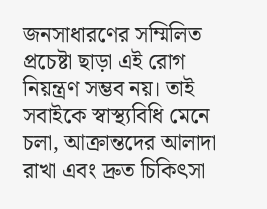জনসাধারণের সম্মিলিত প্রচেষ্টা ছাড়া এই রোগ নিয়ন্ত্রণ সম্ভব নয়। তাই সবাইকে স্বাস্থ্যবিধি মেনে চলা, আক্রান্তদের আলাদা রাখা এবং দ্রুত চিকিৎসা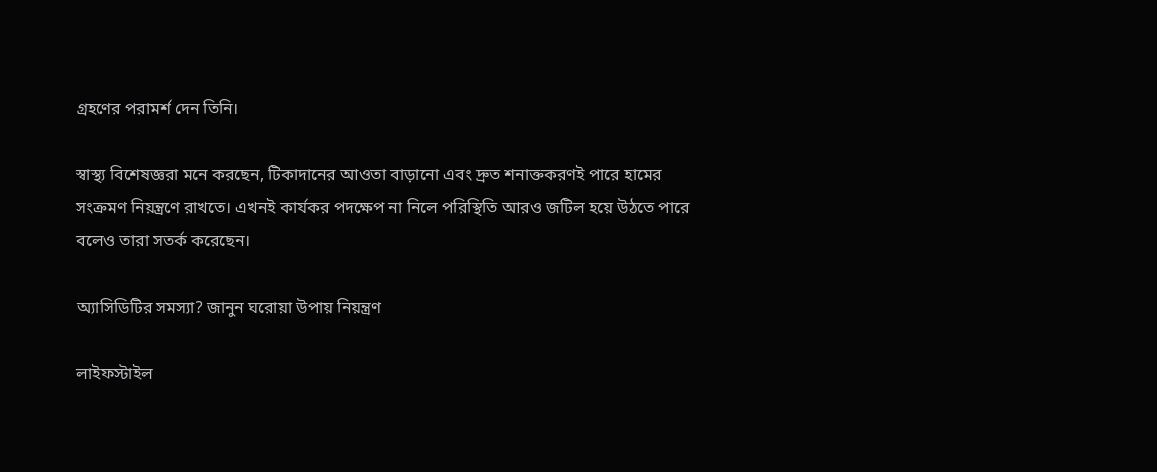গ্রহণের পরামর্শ দেন তিনি।

স্বাস্থ্য বিশেষজ্ঞরা মনে করছেন, টিকাদানের আওতা বাড়ানো এবং দ্রুত শনাক্তকরণই পারে হামের সংক্রমণ নিয়ন্ত্রণে রাখতে। এখনই কার্যকর পদক্ষেপ না নিলে পরিস্থিতি আরও জটিল হয়ে উঠতে পারে বলেও তারা সতর্ক করেছেন।

অ্যাসিডিটির সমস্যা? জানুন ঘরোয়া উপায় নিয়ন্ত্রণ

লাইফস্টাইল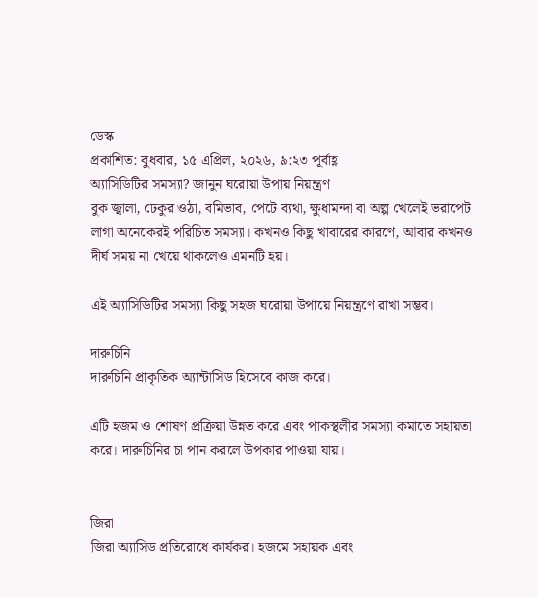ডেস্ক
প্রকাশিত: বুধবার, ১৫ এপ্রিল, ২০২৬, ৯:২৩ পূর্বাহ্ণ
অ্যাসিডিটির সমস্যা? জানুন ঘরোয়া উপায় নিয়ন্ত্রণ
বুক জ্বালা, ঢেকুর ওঠা, বমিভাব, পেটে ব্যথা, ক্ষুধামন্দা বা অল্প খেলেই ভরাপেট লাগা অনেকেরই পরিচিত সমস্যা। কখনও কিছু খাবারের কারণে, আবার কখনও দীর্ঘ সময় না খেয়ে থাকলেও এমনটি হয়।

এই অ্যাসিডিটির সমস্যা কিছু সহজ ঘরোয়া উপায়ে নিয়ন্ত্রণে রাখা সম্ভব।

দারুচিনি
দারুচিনি প্রাকৃতিক অ্যান্টাসিড হিসেবে কাজ করে।

এটি হজম ও শোষণ প্রক্রিয়া উন্নত করে এবং পাকস্থলীর সমস্যা কমাতে সহায়তা করে। দারুচিনির চা পান করলে উপকার পাওয়া যায়।


জিরা
জিরা অ্যাসিড প্রতিরোধে কার্যকর। হজমে সহায়ক এবং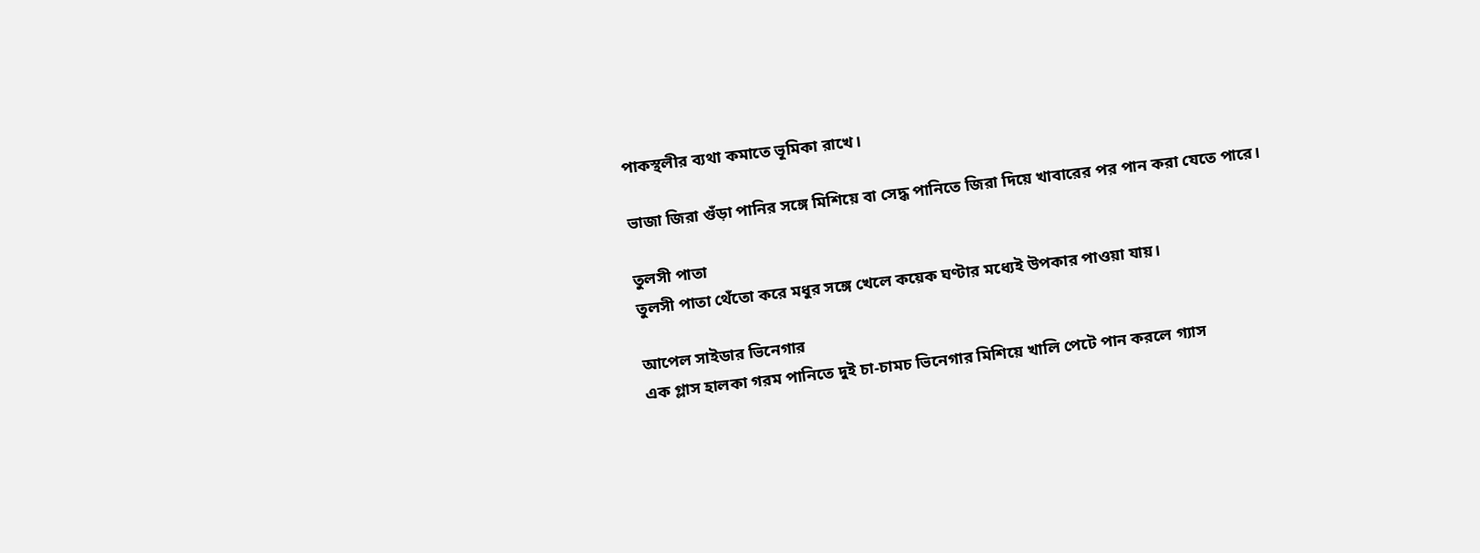পাকস্থলীর ব্যথা কমাতে ভূমিকা রাখে।

ভাজা জিরা গুঁড়া পানির সঙ্গে মিশিয়ে বা সেদ্ধ পানিতে জিরা দিয়ে খাবারের পর পান করা যেতে পারে।

তুলসী পাতা
তুলসী পাতা থেঁতো করে মধুর সঙ্গে খেলে কয়েক ঘণ্টার মধ্যেই উপকার পাওয়া যায়।

আপেল সাইডার ভিনেগার
এক গ্লাস হালকা গরম পানিতে দুই চা-চামচ ভিনেগার মিশিয়ে খালি পেটে পান করলে গ্যাস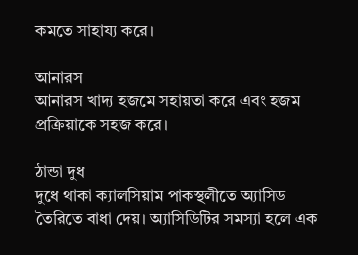কমতে সাহায্য করে।

আনারস
আনারস খাদ্য হজমে সহায়তা করে এবং হজম প্রক্রিয়াকে সহজ করে।

ঠান্ডা দুধ
দুধে থাকা ক্যালসিয়াম পাকস্থলীতে অ্যাসিড তৈরিতে বাধা দেয়। অ্যাসিডিটির সমস্যা হলে এক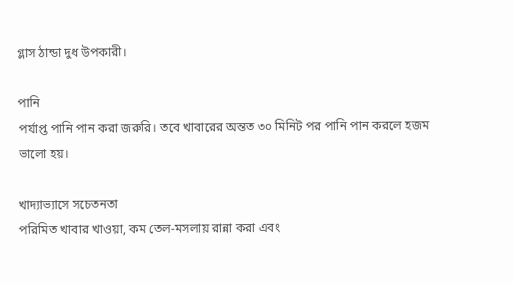গ্লাস ঠান্ডা দুধ উপকারী।

পানি
পর্যাপ্ত পানি পান করা জরুরি। তবে খাবারের অন্তত ৩০ মিনিট পর পানি পান করলে হজম ভালো হয়।

খাদ্যাভ্যাসে সচেতনতা
পরিমিত খাবার খাওয়া, কম তেল-মসলায় রান্না করা এবং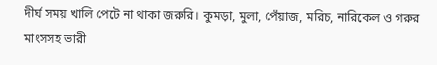দীর্ঘ সময় খালি পেটে না থাকা জরুরি। কুমড়া, মুলা, পেঁয়াজ, মরিচ, নারিকেল ও গরুর মাংসসহ ভারী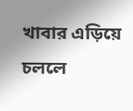খাবার এড়িয়ে চললে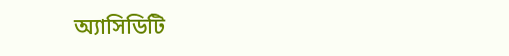অ্যাসিডিটি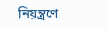নিয়ন্ত্রণে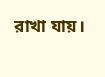রাখা যায়।